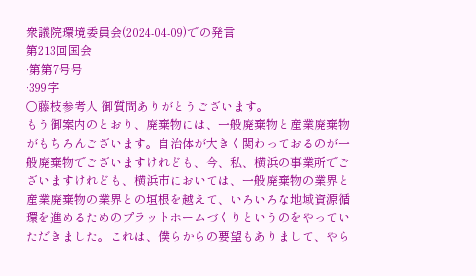衆議院環境委員会(2024-04-09)での発言
第213回国会
·第第7号号
·399字
○藤枝参考人 御質問ありがとうございます。
もう御案内のとおり、廃棄物には、一般廃棄物と産業廃棄物がもちろんございます。自治体が大きく関わっておるのが一般廃棄物でございますけれども、今、私、横浜の事業所でございますけれども、横浜市においては、一般廃棄物の業界と産業廃棄物の業界との垣根を越えて、いろいろな地域資源循環を進めるためのプラットホームづくりというのをやっていただきました。これは、僕らからの要望もありまして、やら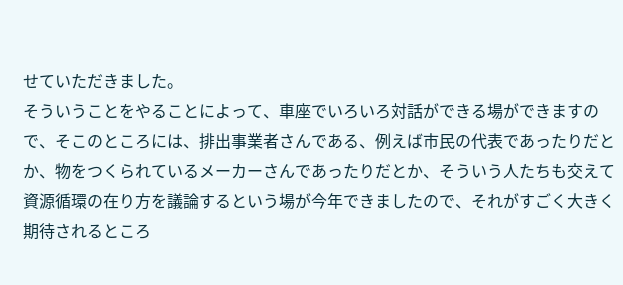せていただきました。
そういうことをやることによって、車座でいろいろ対話ができる場ができますので、そこのところには、排出事業者さんである、例えば市民の代表であったりだとか、物をつくられているメーカーさんであったりだとか、そういう人たちも交えて資源循環の在り方を議論するという場が今年できましたので、それがすごく大きく期待されるところ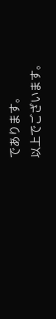であります。
以上でございます。